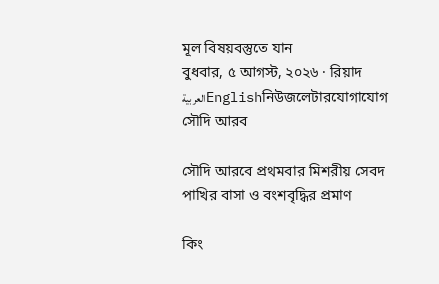মূল বিষয়বস্তুতে যান
বুধবার, ৫ আগস্ট, ২০২৬ · রিয়াদ
العربيةEnglishনিউজলেটারযোগাযোগ
সৌদি আরব

সৌদি আরবে প্রথমবার মিশরীয় সেবদ পাখির বাসা ও বংশবৃদ্ধির প্রমাণ

কিং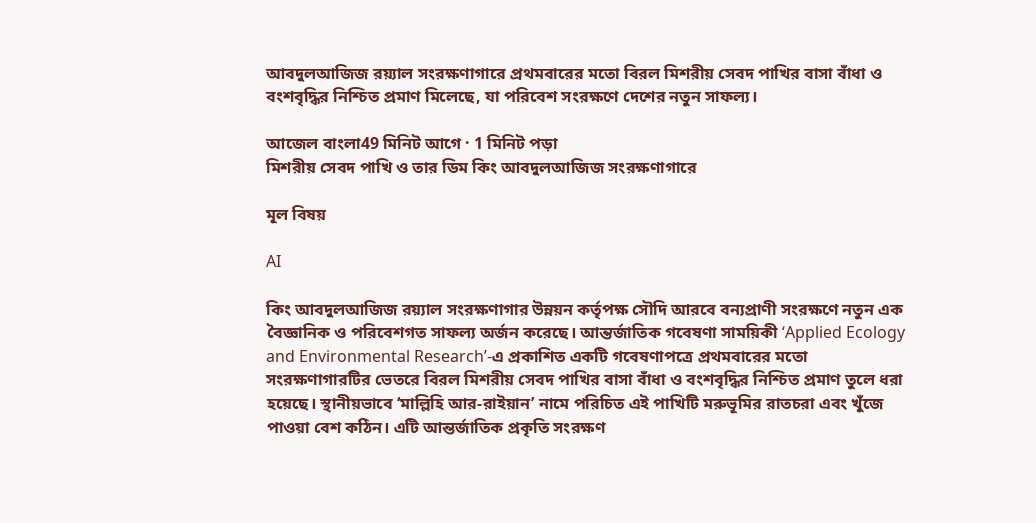আবদুলআজিজ রয়্যাল সংরক্ষণাগারে প্রথমবারের মতো বিরল মিশরীয় সেবদ পাখির বাসা বাঁধা ও বংশবৃদ্ধির নিশ্চিত প্রমাণ মিলেছে, যা পরিবেশ সংরক্ষণে দেশের নতুন সাফল্য।

আজেল বাংলা49 মিনিট আগে · 1 মিনিট পড়া
মিশরীয় সেবদ পাখি ও তার ডিম কিং আবদুলআজিজ সংরক্ষণাগারে

মূল বিষয়

AI

কিং আবদুলআজিজ রয়্যাল সংরক্ষণাগার উন্নয়ন কর্তৃপক্ষ সৌদি আরবে বন্যপ্রাণী সংরক্ষণে নতুন এক বৈজ্ঞানিক ও পরিবেশগত সাফল্য অর্জন করেছে। আন্তর্জাতিক গবেষণা সাময়িকী ‘Applied Ecology and Environmental Research’-এ প্রকাশিত একটি গবেষণাপত্রে প্রথমবারের মতো সংরক্ষণাগারটির ভেতরে বিরল মিশরীয় সেবদ পাখির বাসা বাঁধা ও বংশবৃদ্ধির নিশ্চিত প্রমাণ তুলে ধরা হয়েছে। স্থানীয়ভাবে ‘মাল্লিহি আর-রাইয়ান’ নামে পরিচিত এই পাখিটি মরুভূমির রাতচরা এবং খুঁজে পাওয়া বেশ কঠিন। এটি আন্তর্জাতিক প্রকৃতি সংরক্ষণ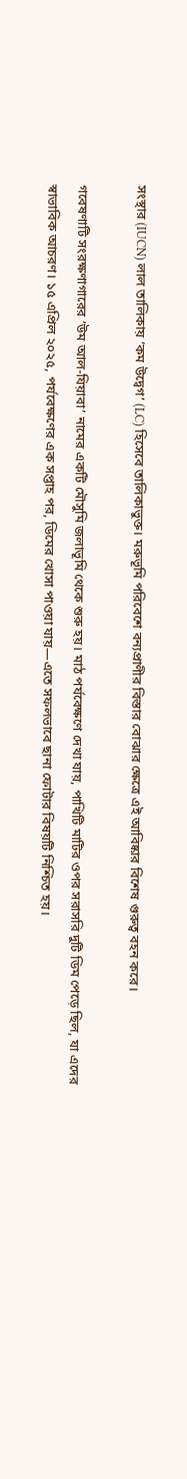সংস্থার (IUCN) লাল তালিকায় ‘কম উদ্বেগ’ (LC) হিসেবে তালিকাভুক্ত। মরুভূমি পরিবেশে বন্যপ্রাণীর বিস্তার বোঝার ক্ষেত্রে এই আবিষ্কার বিশেষ গুরুত্ব বহন করে।

গবেষণাটি সংরক্ষণাগারের ‘উম আল-যিয়াবা’ নামের একটি মৌসুমি জলাভূমি থেকে শুরু হয়। মাঠ পর্যবেক্ষণে দেখা যায়, পাখিটি মাটির ওপর সরাসরি দুটি ডিম পেড়ে ছিল, যা এদের স্বাভাবিক আচরণ। ১৫ এপ্রিল ২০২৫, পর্যবেক্ষণের এক সপ্তাহ পর, ডিমের খোসা পাওয়া যায়—এতে সফলভাবে ছানা ফোটার বিষয়টি নিশ্চিত হয়।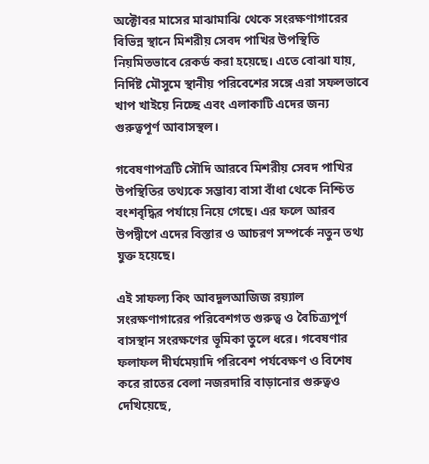অক্টোবর মাসের মাঝামাঝি থেকে সংরক্ষণাগারের বিভিন্ন স্থানে মিশরীয় সেবদ পাখির উপস্থিতি নিয়মিতভাবে রেকর্ড করা হয়েছে। এতে বোঝা যায়, নির্দিষ্ট মৌসুমে স্থানীয় পরিবেশের সঙ্গে এরা সফলভাবে খাপ খাইয়ে নিচ্ছে এবং এলাকাটি এদের জন্য গুরুত্বপূর্ণ আবাসস্থল।

গবেষণাপত্রটি সৌদি আরবে মিশরীয় সেবদ পাখির উপস্থিতির তথ্যকে সম্ভাব্য বাসা বাঁধা থেকে নিশ্চিত বংশবৃদ্ধির পর্যায়ে নিয়ে গেছে। এর ফলে আরব উপদ্বীপে এদের বিস্তার ও আচরণ সম্পর্কে নতুন তথ্য যুক্ত হয়েছে।

এই সাফল্য কিং আবদুলআজিজ রয়্যাল সংরক্ষণাগারের পরিবেশগত গুরুত্ব ও বৈচিত্র্যপূর্ণ বাসস্থান সংরক্ষণের ভূমিকা তুলে ধরে। গবেষণার ফলাফল দীর্ঘমেয়াদি পরিবেশ পর্যবেক্ষণ ও বিশেষ করে রাতের বেলা নজরদারি বাড়ানোর গুরুত্বও দেখিয়েছে,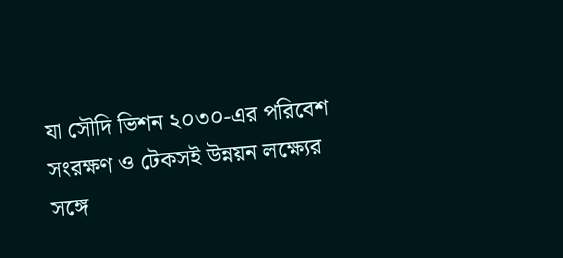যা সৌদি ভিশন ২০৩০-এর পরিবেশ সংরক্ষণ ও টেকসই উন্নয়ন লক্ষ্যের সঙ্গে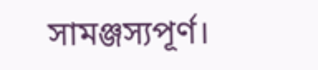সামঞ্জস্যপূর্ণ।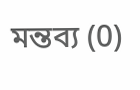মন্তব্য (0)